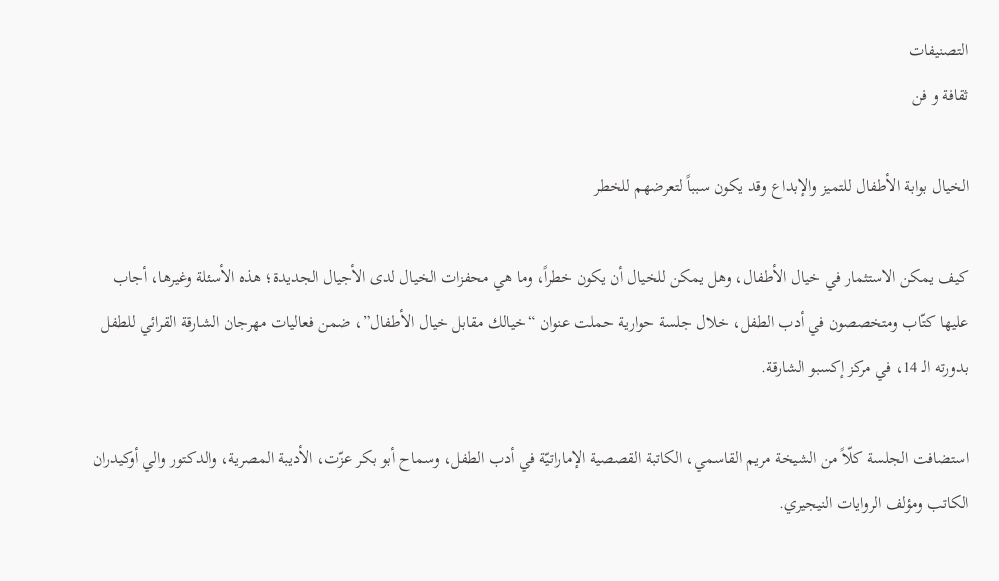التصنيفات
ثقافة و فن

الخيال بوابة الأطفال للتميز والإبداع وقد يكون سبباً لتعرضهم للخطر

كيف يمكن الاستثمار في خيال الأطفال، وهل يمكن للخيال أن يكون خطراً، وما هي محفزات الخيال لدى الأجيال الجديدة؛ هذه الأسئلة وغيرها، أجاب عليها كتّاب ومتخصصون في أدب الطفل، خلال جلسة حوارية حملت عنوان “خيالك مقابل خيال الأطفال”، ضمن فعاليات مهرجان الشارقة القرائي للطفل بدورته الـ 14، في مركز إكسبو الشارقة.

استضافت الجلسة كلّاً من الشيخة مريم القاسمي، الكاتبة القصصية الإماراتيّة في أدب الطفل، وسماح أبو بكر عزّت، الأديبة المصرية، والدكتور والي أوكيدران الكاتب ومؤلف الروايات النيجيري.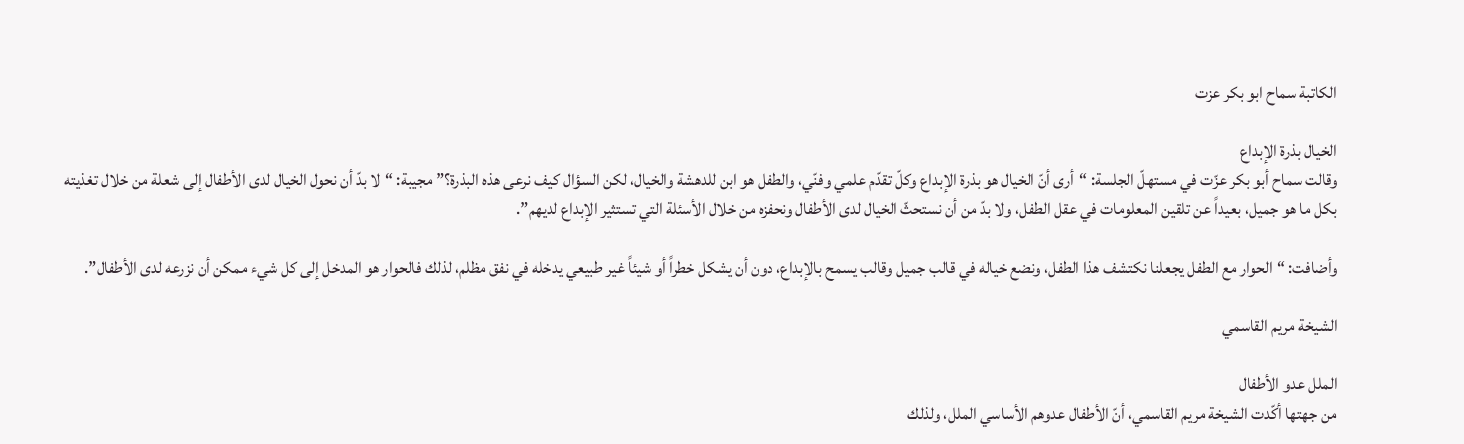الكاتبة سماح ابو بكر عزت

الخيال بذرة الإبداع
وقالت سماح أبو بكر عزّت في مستهلّ الجلسة: “أرى أنّ الخيال هو بذرة الإبداع وكلّ تقدّم علمي وفنّي، والطفل هو ابن للدهشة والخيال، لكن السؤال كيف نرعى هذه البذرة؟” مجيبة: “لا بدّ أن نحول الخيال لدى الأطفال إلى شعلة من خلال تغذيته بكل ما هو جميل، بعيداً عن تلقين المعلومات في عقل الطفل، ولا بدّ من أن نستحثّ الخيال لدى الأطفال ونحفزه من خلال الأسئلة التي تستثير الإبداع لديهم”.

وأضافت: “الحوار مع الطفل يجعلنا نكتشف هذا الطفل، ونضع خياله في قالب جميل وقالب يسمح بالإبداع، دون أن يشكل خطراً أو شيئاً غير طبيعي يدخله في نفق مظلم، لذلك فالحوار هو المدخل إلى كل شيء ممكن أن نزرعه لدى الأطفال”.

الشيخة مريم القاسمي

الملل عدو الأطفال
من جهتها أكّدت الشيخة مريم القاسمي، أنّ الأطفال عدوهم الأساسي الملل، ولذلك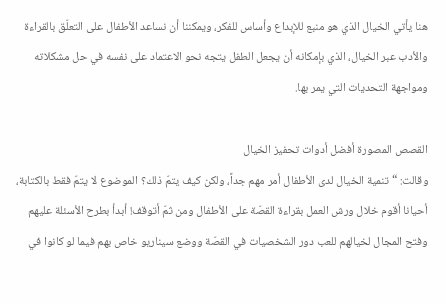هنا يأتي الخيال الذي هو منبع للإبداع وأساس للفكر، ويمكننا أن نساعد الأطفال على التعلّق بالقراءة والأدب عبر الخيال، الذي بإمكانه أن يجعل الطفل يتجه نحو الاعتماد على نفسه في حل مشكلاته ومواجهة التحديات التي يمر بها.

القصص المصورة أفضل أدوات تحفيز الخيال
وقالت: “تنمية الخيال لدى الأطفال أمر مهم جداً، ولكن كيف يتمّ ذلك؟ الموضوع لا يتمّ فقط بالكتابة، أحيانا أقوم خلال ورش العمل بقراءة القصّة على الأطفال ومن ثمّ أتوقف! أبدأ بطرح الأسئلة عليهم وفتح المجال لخيالهم للعب دور الشخصيات في القصّة ووضع سيناريو خاص بهم فيما لو كانوا في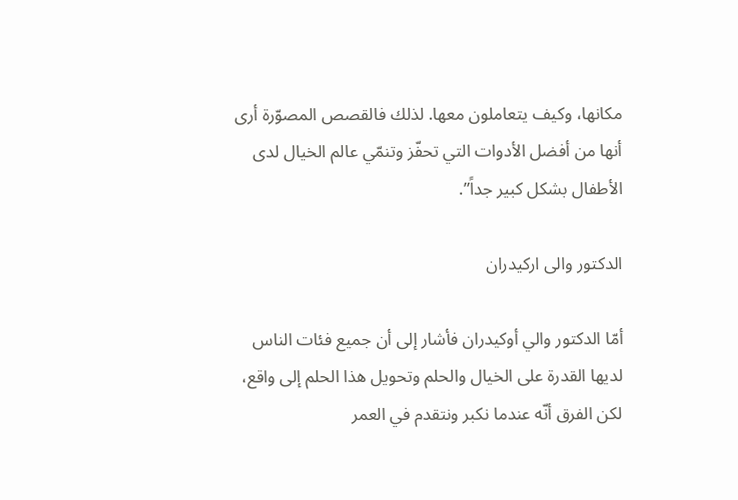مكانها، وكيف يتعاملون معها. لذلك فالقصص المصوّرة أرى أنها من أفضل الأدوات التي تحفّز وتنمّي عالم الخيال لدى الأطفال بشكل كبير جداً”.

الدكتور والى اركيدران

أمّا الدكتور والي أوكيدران فأشار إلى أن جميع فئات الناس لديها القدرة على الخيال والحلم وتحويل هذا الحلم إلى واقع، لكن الفرق أنّه عندما نكبر ونتقدم في العمر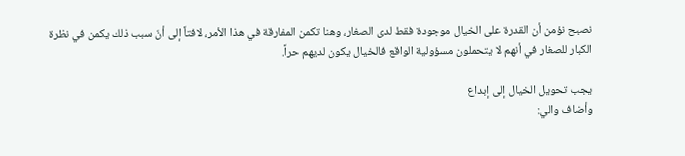نصبح نؤمن أن القدرة على الخيال موجودة فقط لدى الصغار، وهنا تكمن المفارقة في هذا الأمر، لافتاً إلى أنّ سبب ذلك يكمن في نظرة الكبار للصغار في أنهم لا يتحملون مسؤولية الواقع فالخيال يكون لديهم حراً.

يجب تحويل الخيال إلى إبداع
وأضاف والي: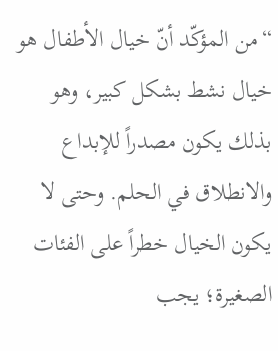“من المؤكّد أنّ خيال الأطفال هو خيال نشط بشكل كبير، وهو بذلك يكون مصدراً للإبداع والانطلاق في الحلم. وحتى لا يكون الخيال خطراً على الفئات الصغيرة؛ يجب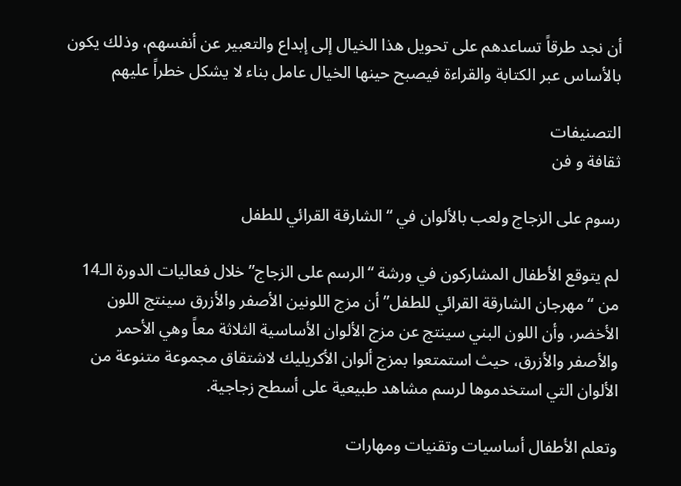أن نجد طرقاً تساعدهم على تحويل هذا الخيال إلى إبداع والتعبير عن أنفسهم، وذلك يكون بالأساس عبر الكتابة والقراءة فيصبح حينها الخيال عامل بناء لا يشكل خطراً عليهم

التصنيفات
ثقافة و فن

رسوم على الزجاج ولعب بالألوان في “الشارقة القرائي للطفل

لم يتوقع الأطفال المشاركون في ورشة “الرسم على الزجاج” خلال فعاليات الدورة الـ14 من “مهرجان الشارقة القرائي للطفل” أن مزج اللونين الأصفر والأزرق سينتج اللون الأخضر، وأن اللون البني سينتج عن مزج الألوان الأساسية الثلاثة معاً وهي الأحمر والأصفر والأزرق، حيث استمتعوا بمزج ألوان الأكريليك لاشتقاق مجموعة متنوعة من الألوان التي استخدموها لرسم مشاهد طبيعية على أسطح زجاجية.

وتعلم الأطفال أساسيات وتقنيات ومهارات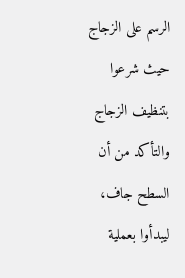الرسم على الزجاج حيث شرعوا بتنظيف الزجاج والتأكد من أن السطح جاف، ليبدأوا بعملية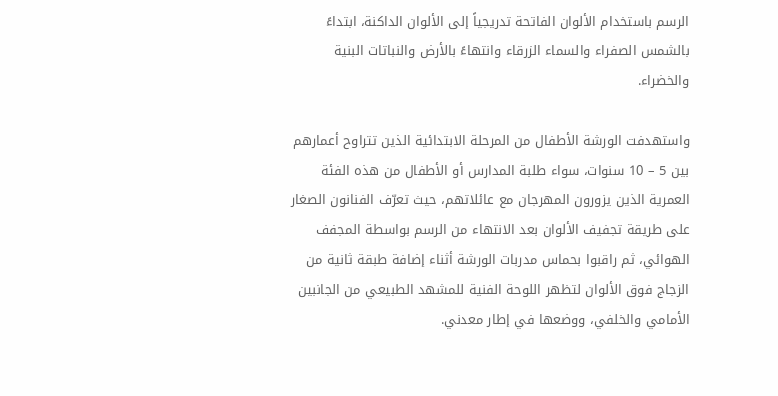الرسم باستخدام الألوان الفاتحة تدريجياً إلى الألوان الداكنة، ابتداءً بالشمس الصفراء والسماء الزرقاء وانتهاءً بالأرض والنباتات البنية والخضراء.

واستهدفت الورشة الأطفال من المرحلة الابتدائية الذين تتراوح أعمارهم بين 5 – 10 سنوات، سواء طلبة المدارس أو الأطفال من هذه الفئة العمرية الذين يزورون المهرجان مع عائلاتهم، حيث تعرّف الفنانون الصغار على طريقة تجفيف الألوان بعد الانتهاء من الرسم بواسطة المجفف الهوائي، ثم راقبوا بحماس مدربات الورشة أثناء إضافة طبقة ثانية من الزجاج فوق الألوان لتظهر اللوحة الفنية للمشهد الطبيعي من الجانبين الأمامي والخلفي، ووضعها في إطار معدني.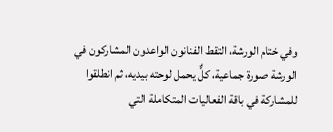وفي ختام الورشة، التقط الفنانون الواعدون المشاركون في الورشة صورة جماعية، كلٌّ يحمل لوحته بيديه، ثم انطلقوا للمشاركة في باقة الفعاليات المتكاملة التي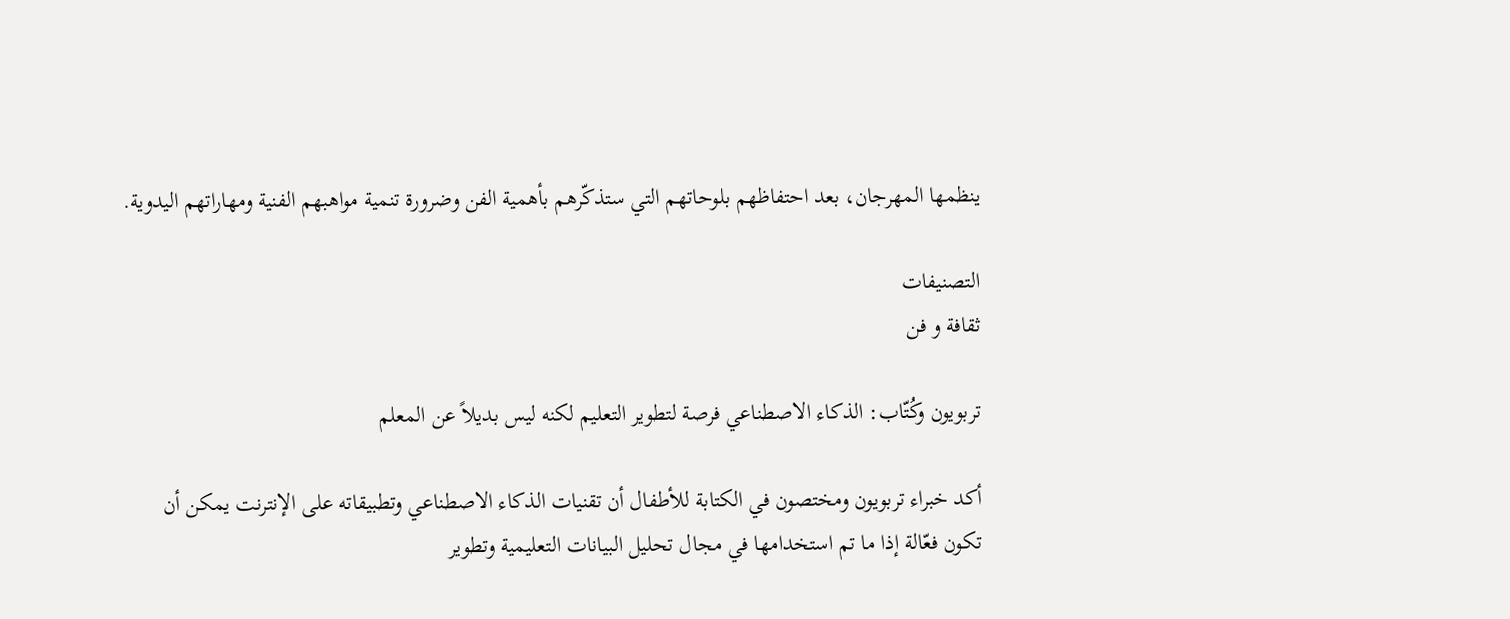ينظمها المهرجان، بعد احتفاظهم بلوحاتهم التي ستذكّرهم بأهمية الفن وضرورة تنمية مواهبهم الفنية ومهاراتهم اليدوية.

التصنيفات
ثقافة و فن

تربويون وكُتّاب: الذكاء الاصطناعي فرصة لتطوير التعليم لكنه ليس بديلاً عن المعلم

أكد خبراء تربويون ومختصون في الكتابة للأطفال أن تقنيات الذكاء الاصطناعي وتطبيقاته على الإنترنت يمكن أن تكون فعّالة إذا ما تم استخدامها في مجال تحليل البيانات التعليمية وتطوير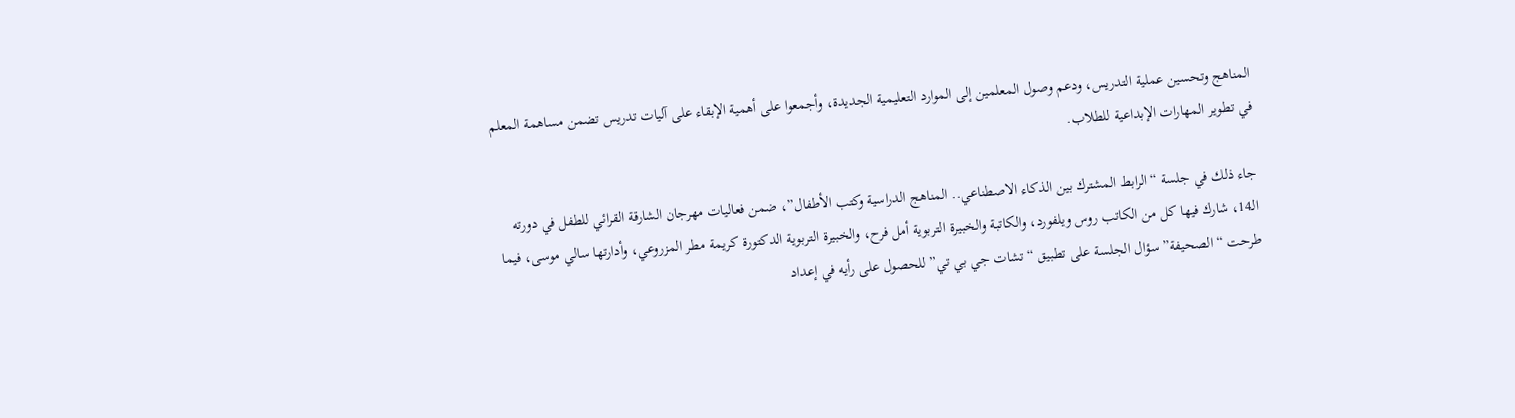المناهج وتحسين عملية التدريس، ودعم وصول المعلمين إلى الموارد التعليمية الجديدة، وأجمعوا على أهمية الإبقاء على آليات تدريس تضمن مساهمة المعلم في تطوير المهارات الإبداعية للطلاب.

جاء ذلك في جلسة “الرابط المشترك بين الذكاء الاصطناعي.. المناهج الدراسية وكتب الأطفال”، ضمن فعاليات مهرجان الشارقة القرائي للطفل في دورته الـ14، شارك فيها كل من الكاتب روس ويلفورد، والكاتبة والخبيرة التربوية أمل فرح، والخبيرة التربوية الدكتورة كريمة مطر المزروعي، وأدارتها سالي موسى، فيما طرحت “الصحيفة” سؤال الجلسة على تطبيق “تشات جي بي تي” للحصول على رأيه في إعداد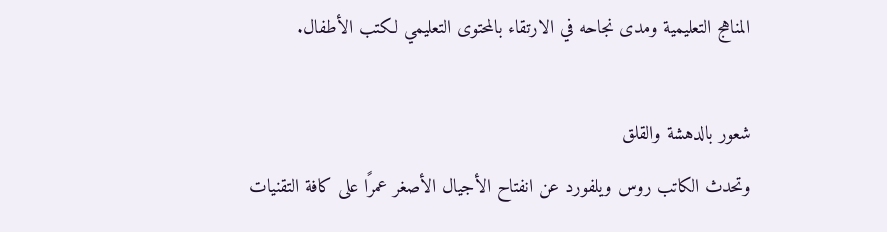المناهج التعليمية ومدى نجاحه في الارتقاء بالمحتوى التعليمي لكتب الأطفال.

شعور بالدهشة والقلق
وتحدث الكاتب روس ويلفورد عن انفتاح الأجيال الأصغر عمرًا على كافة التقنيات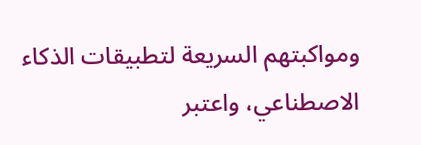ومواكبتهم السريعة لتطبيقات الذكاء الاصطناعي، واعتبر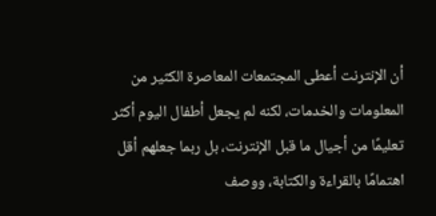أن الإنترنت أعطى المجتمعات المعاصرة الكثير من المعلومات والخدمات، لكنه لم يجعل أطفال اليوم أكثر تعليمًا من أجيال ما قبل الإنترنت، بل ربما جعلهم أقل اهتمامًا بالقراءة والكتابة، ووصف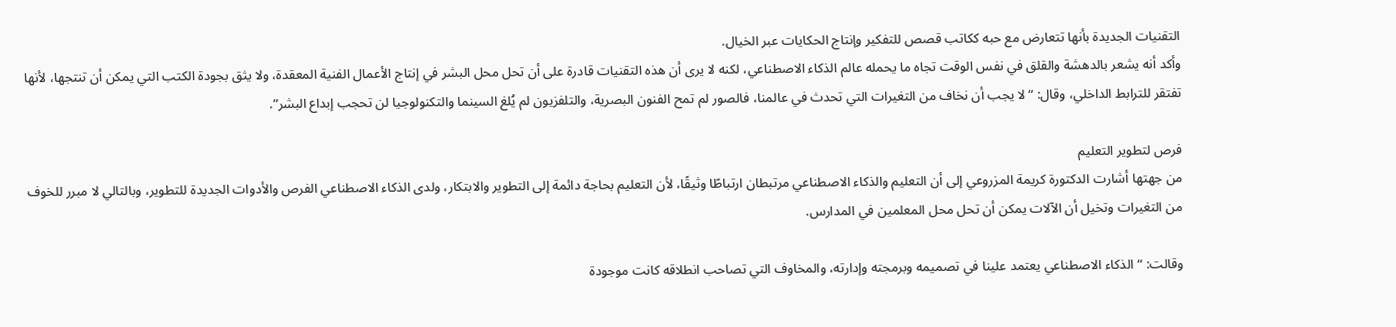التقنيات الجديدة بأنها تتعارض مع حبه ككاتب قصص للتفكير وإنتاج الحكايات عبر الخيال.
وأكد أنه يشعر بالدهشة والقلق في نفس الوقت تجاه ما يحمله عالم الذكاء الاصطناعي، لكنه لا يرى أن هذه التقنيات قادرة على أن تحل محل البشر في إنتاج الأعمال الفنية المعقدة، ولا يثق بجودة الكتب التي يمكن أن تنتجها، لأنها تفتقر للترابط الداخلي، وقال: “لا يجب أن نخاف من التغيرات التي تحدث في عالمنا، فالصور لم تمح الفنون البصرية، والتلفزيون لم يُلغ السينما والتكنولوجيا لن تحجب إبداع البشر”.

فرص لتطوير التعليم
من جهتها أشارت الدكتورة كريمة المزروعي إلى أن التعليم والذكاء الاصطناعي مرتبطان ارتباطًا وثيقًا، لأن التعليم بحاجة دائمة إلى التطوير والابتكار، ولدى الذكاء الاصطناعي الفرص والأدوات الجديدة للتطوير، وبالتالي لا مبرر للخوف من التغيرات وتخيل أن الآلات يمكن أن تحل محل المعلمين في المدارس.

وقالت: “الذكاء الاصطناعي يعتمد علينا في تصميمه وبرمجته وإدارته، والمخاوف التي تصاحب انطلاقه كانت موجودة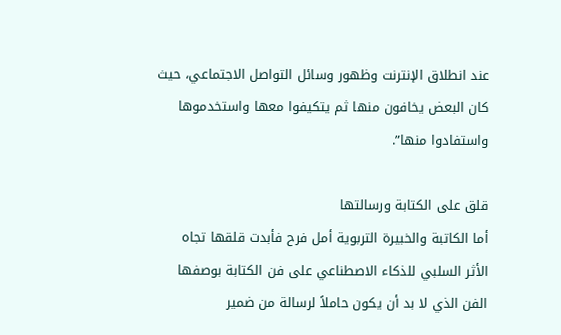عند انطلاق الإنترنت وظهور وسائل التواصل الاجتماعي، حيث كان البعض يخافون منها ثم يتكيفوا معها واستخدموها واستفادوا منها”.

قلق على الكتابة ورسالتها
أما الكاتبة والخبيرة التربوية أمل فرح فأبدت قلقها تجاه الأثر السلبي للذكاء الاصطناعي على فن الكتابة بوصفها الفن الذي لا بد أن يكون حاملاً لرسالة من ضمير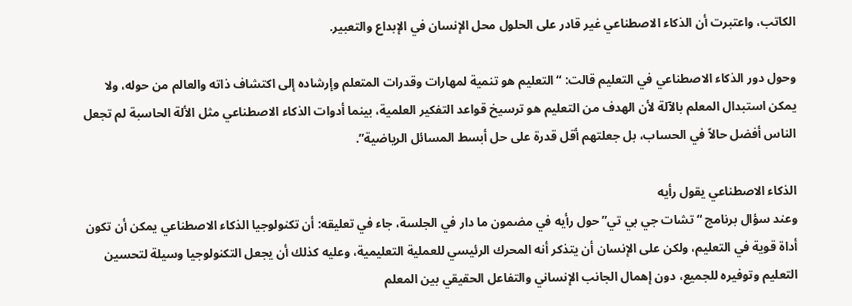الكاتب، واعتبرت أن الذكاء الاصطناعي غير قادر على الحلول محل الإنسان في الإبداع والتعبير.

وحول دور الذكاء الاصطناعي في التعليم قالت: “التعليم هو تنمية لمهارات وقدرات المتعلم وإرشاده إلى اكتشاف ذاته والعالم من حوله، ولا يمكن استبدال المعلم بالآلة لأن الهدف من التعليم هو ترسيخ قواعد التفكير العلمية، بينما أدوات الذكاء الاصطناعي مثل الألة الحاسبة لم تجعل الناس أفضل حالاً في الحساب، بل جعلتهم أقل قدرة على حل أبسط المسائل الرياضية”.

الذكاء الاصطناعي يقول رأيه
وعند سؤال برنامج “تشات جي بي تي” حول رأيه في مضمون ما دار في الجلسة، جاء في تعليقه: أن تكنولوجيا الذكاء الاصطناعي يمكن أن تكون أداة قوية في التعليم، ولكن على الإنسان أن يتذكر أنه المحرك الرئيسي للعملية التعليمية، وعليه كذلك أن يجعل التكنولوجيا وسيلة لتحسين التعليم وتوفيره للجميع، دون إهمال الجانب الإنساني والتفاعل الحقيقي بين المعلم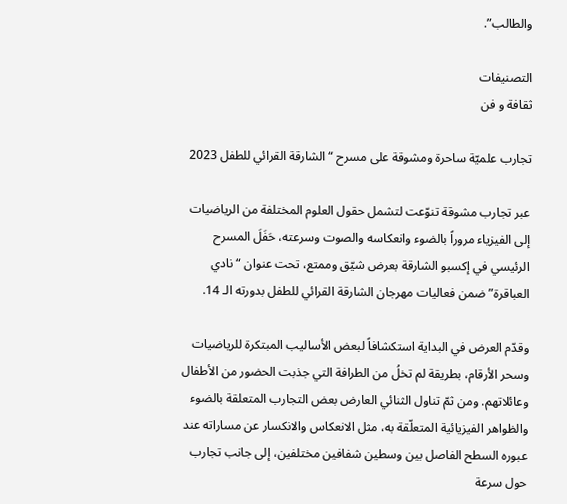والطالب”.

التصنيفات
ثقافة و فن

تجارب علميّة ساحرة ومشوقة على مسرح “الشارقة القرائي للطفل 2023

عبر تجارب مشوقة تنوّعت لتشمل حقول العلوم المختلفة من الرياضيات إلى الفيزياء مروراً بالضوء وانعكاسه والصوت وسرعته، حَفَلَ المسرح الرئيسي في إكسبو الشارقة بعرض شيّق وممتع، تحت عنوان “نادي العباقرة” ضمن فعاليات مهرجان الشارقة القرائي للطفل بدورته الـ 14.

وقدّم العرض في البداية استكشافاً لبعض الأساليب المبتكرة للرياضيات وسحر الأرقام، بطريقة لم تخلُ من الطرافة التي جذبت الحضور من الأطفال وعائلاتهم. ومن ثمّ تناول الثنائي العارض بعض التجارب المتعلقة بالضوء والظواهر الفيزيائية المتعلّقة به، مثل الانعكاس والانكسار عن مساراته عند عبوره السطح الفاصل بين وسطين شفافين مختلفين، إلى جانب تجارب حول سرعة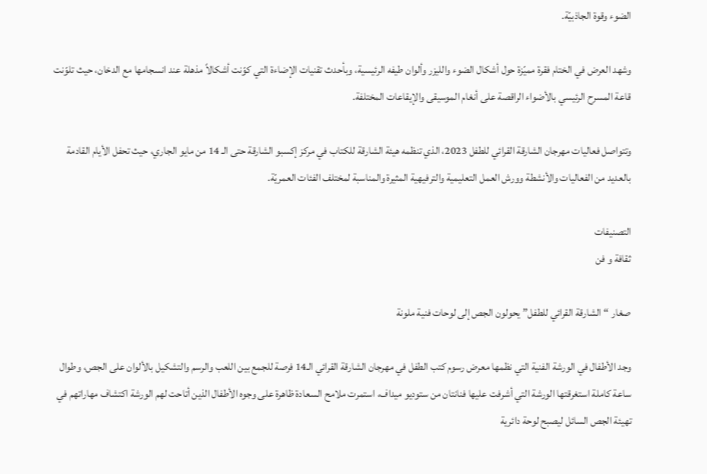الضوء وقوة الجاذبيّة.

وشهد العرض في الختام فقرة مميّزة حول أشكال الضوء والليزر وألوان طيفه الرئيسية، وبأحدث تقنيات الإضاءة التي كوّنت أشكالاً مذهلة عند انسجامها مع الدخان، حيث تلوّنت قاعة المسرح الرئيسي بالأضواء الراقصة على أنغام الموسيقى والإيقاعات المختلفة.

وتتواصل فعاليات مهرجان الشارقة القرائي للطفل 2023، الذي تنظمه هيئة الشارقة للكتاب في مركز إكسبو الشارقة حتى الـ 14 من مايو الجاري، حيث تحفل الأيام القادمة بالعديد من الفعاليات والأنشطة وورش العمل التعليمية والترفيهية المثيرة والمناسبة لمختلف الفئات العمريّة.

التصنيفات
ثقافة و فن

صغار “الشارقة القرائي للطفل” يحولون الجص إلى لوحات فنية ملونة

وجد الأطفال في الورشة الفنية التي نظمها معرض رسوم كتب الطفل في مهرجان الشارقة القرائي الـ14 فرصة للجمع بين اللعب والرسم والتشكيل بالألوان على الجص، وطوال ساعة كاملة استغرقتها الورشة التي أشرفت عليها فنانتان من ستوديو ميداف، استمرت ملامح السعادة ظاهرة على وجوه الأطفال الذين أتاحت لهم الورشة اكتشاف مهاراتهم في تهيئة الجص السائل ليصبح لوحة دائرية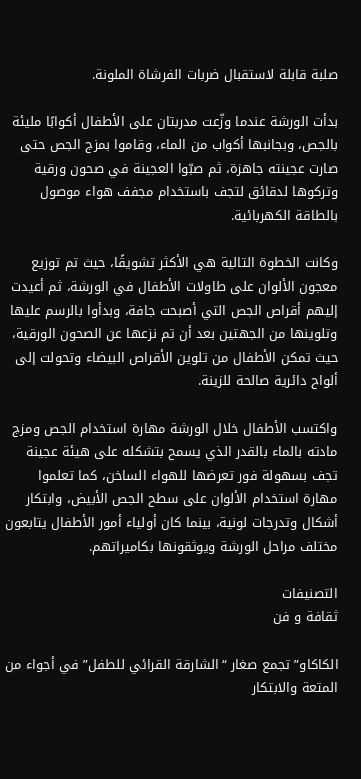صلبة قابلة لاستقبال ضربات الفرشاة الملونة.

بدأت الورشة عندما وزّعت مدربتان على الأطفال أكوابًا مليئة بالجص، وبجانبها أكواب من الماء، وقاموا بمزج الجص حتى صارت عجينته جاهزة، ثم صبّوا العجينة في صحون ورقية وتركوها لدقائق لتجف باستخدام مجفف هواء موصول بالطاقة الكهربائية.

وكانت الخطوة التالية هي الأكثر تشويقًا، حيث تم توزيع معجون الألوان على طاولات الأطفال في الورشة، ثم أعيدت إليهم أقراص الجص التي أصبحت جافة، وبدأوا بالرسم عليها وتلوينها من الجهتين بعد أن تم نزعها عن الصحون الورقية، حيث تمكن الأطفال من تلوين الأقراص البيضاء وتحولت إلى ألواح دائرية صالحة للزينة.

واكتسب الأطفال خلال الورشة مهارة استخدام الجص ومزج مادته بالماء بالقدر الذي يسمح بتشكله على هيئة عجينة تجف بسهولة فور تعرضها للهواء الساخن، كما تعلموا مهارة استخدام الألوان على سطح الجص الأبيض، وابتكار أشكال وتدرجات لونية، بينما كان أولياء أمور الأطفال يتابعون مختلف مراحل الورشة ويوثقونها بكاميراتهم.

التصنيفات
ثقافة و فن

الكاكاو” تجمع صغار “الشارقة القرائي للطفل” في أجواء من المتعة والابتكار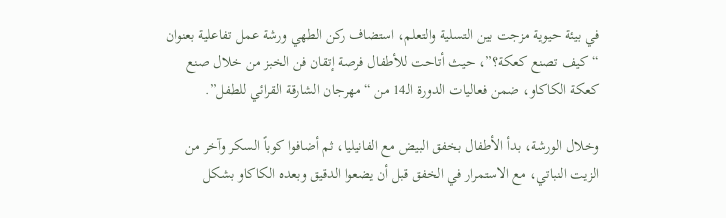في بيئة حيوية مزجت بين التسلية والتعلم، استضاف ركن الطهي ورشة عمل تفاعلية بعنوان “كيف تصنع كعكة؟”، حيث أتاحت للأطفال فرصة إتقان فن الخبز من خلال صنع كعكة الكاكاو، ضمن فعاليات الدورة الـ14 من “مهرجان الشارقة القرائي للطفل”.

وخلال الورشة، بدأ الأطفال بخفق البيض مع الفانيليا، ثم أضافوا كوباً السكر وآخر من الزيت النباتي، مع الاستمرار في الخفق قبل أن يضعوا الدقيق وبعده الكاكاو بشكل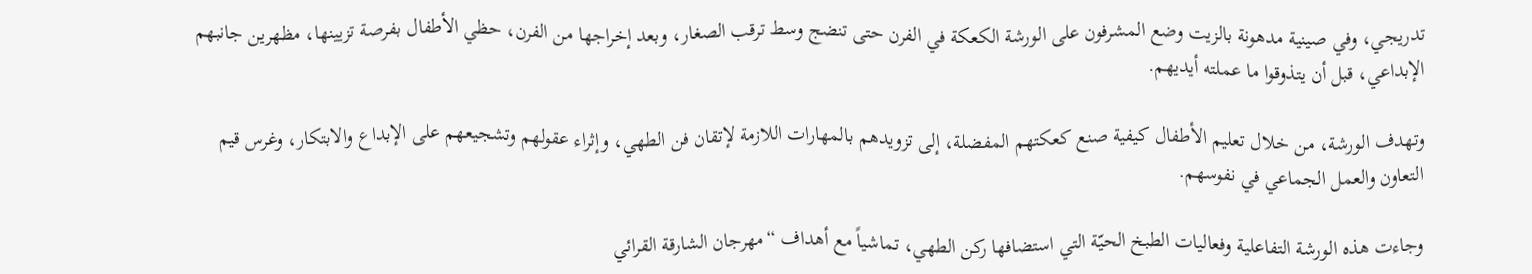تدريجي، وفي صينية مدهونة بالزيت وضع المشرفون على الورشة الكعكة في الفرن حتى تنضج وسط ترقب الصغار، وبعد إخراجها من الفرن، حظي الأطفال بفرصة تزيينها، مظهرين جانبهم الإبداعي، قبل أن يتذوقوا ما عملته أيديهم.

وتهدف الورشة، من خلال تعليم الأطفال كيفية صنع كعكتهم المفضلة، إلى تزويدهم بالمهارات اللازمة لإتقان فن الطهي، وإثراء عقولهم وتشجيعهم على الإبداع والابتكار، وغرس قيم التعاون والعمل الجماعي في نفوسهم.

وجاءت هذه الورشة التفاعلية وفعاليات الطبخ الحيّة التي استضافها ركن الطهي، تماشياً مع أهداف “مهرجان الشارقة القرائي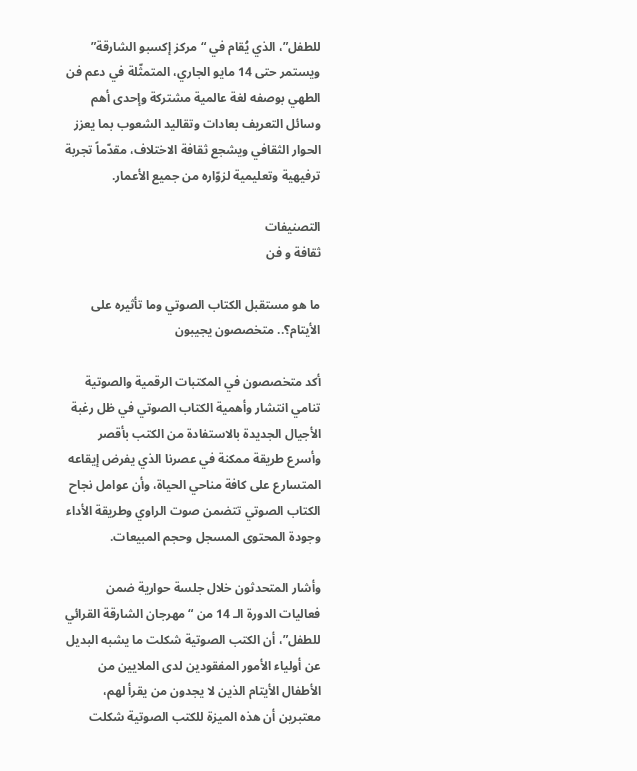للطفل”، الذي يُقام في “مركز إكسبو الشارقة” ويستمر حتى 14 مايو الجاري، المتمثّلة في دعم فن الطهي بوصفه لغة عالمية مشتركة وإحدى أهم وسائل التعريف بعادات وتقاليد الشعوب بما يعزز الحوار الثقافي ويشجع ثقافة الاختلاف، مقدّماً تجربة ترفيهية وتعليمية لزوّاره من جميع الأعمار.

التصنيفات
ثقافة و فن

ما هو مستقبل الكتاب الصوتي وما تأثيره على الأيتام؟.. متخصصون يجيبون

أكد متخصصون في المكتبات الرقمية والصوتية تنامي انتشار وأهمية الكتاب الصوتي في ظل رغبة الأجيال الجديدة بالاستفادة من الكتب بأقصر وأسرع طريقة ممكنة في عصرنا الذي يفرض إيقاعه المتسارع على كافة مناحي الحياة، وأن عوامل نجاح الكتاب الصوتي تتضمن صوت الراوي وطريقة الأداء وجودة المحتوى المسجل وحجم المبيعات.

وأشار المتحدثون خلال جلسة حوارية ضمن فعاليات الدورة الـ 14 من “مهرجان الشارقة القرائي للطفل”، أن الكتب الصوتية شكلت ما يشبه البديل عن أولياء الأمور المفقودين لدى الملايين من الأطفال الأيتام الذين لا يجدون من يقرأ لهم، معتبرين أن هذه الميزة للكتب الصوتية شكلت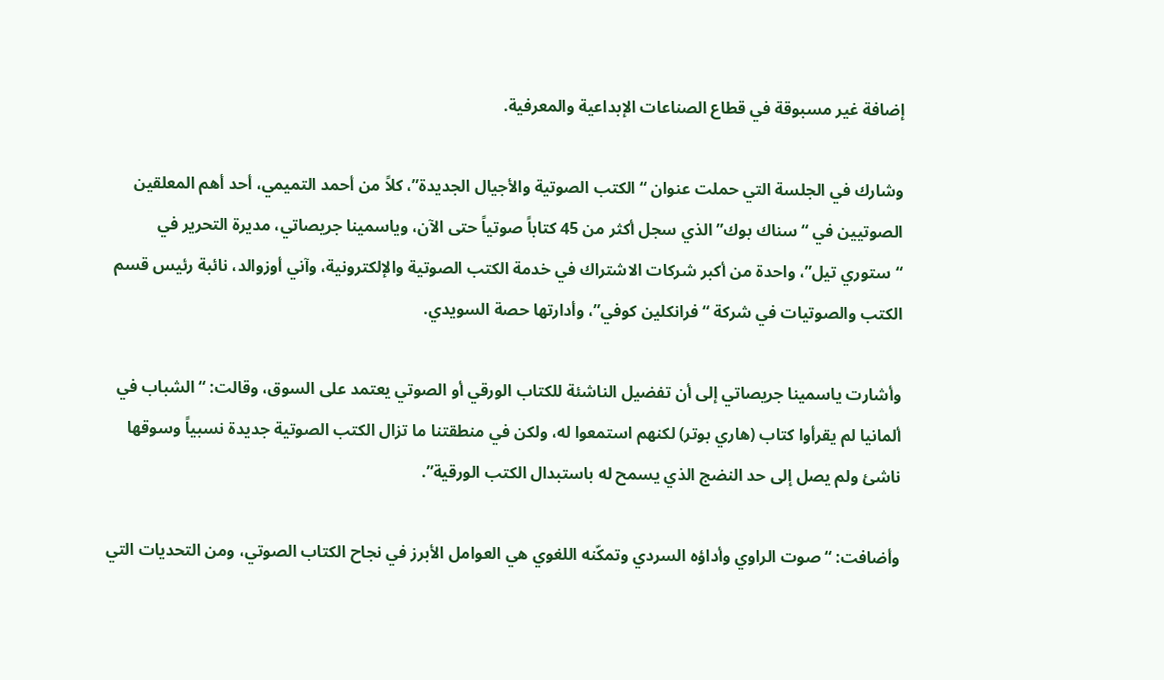إضافة غير مسبوقة في قطاع الصناعات الإبداعية والمعرفية.

وشارك في الجلسة التي حملت عنوان “الكتب الصوتية والأجيال الجديدة”، كلاً من أحمد التميمي، أحد أهم المعلقين الصوتيين في “سناك بوك” الذي سجل أكثر من 45 كتاباً صوتياً حتى الآن، وياسمينا جريصاتي، مديرة التحرير في “ستوري تيل”، واحدة من أكبر شركات الاشتراك في خدمة الكتب الصوتية والإلكترونية، وآني أوزوالد، نائبة رئيس قسم الكتب والصوتيات في شركة “فرانكلين كوفي”، وأدارتها حصة السويدي.

وأشارت ياسمينا جريصاتي إلى أن تفضيل الناشئة للكتاب الورقي أو الصوتي يعتمد على السوق، وقالت: “الشباب في ألمانيا لم يقرأوا كتاب (هاري بوتر) لكنهم استمعوا له، ولكن في منطقتنا ما تزال الكتب الصوتية جديدة نسبياً وسوقها ناشئ ولم يصل إلى حد النضج الذي يسمح له باستبدال الكتب الورقية”.

وأضافت: “صوت الراوي وأداؤه السردي وتمكّنه اللغوي هي العوامل الأبرز في نجاح الكتاب الصوتي، ومن التحديات التي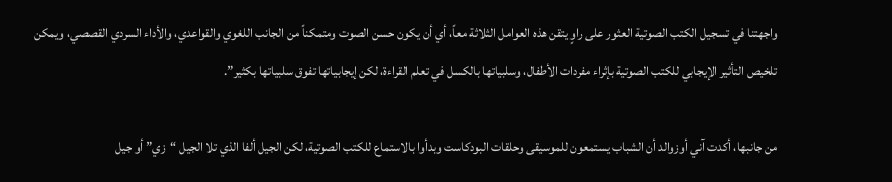واجهتنا في تسجيل الكتب الصوتية العثور على راوٍ يتقن هذه العوامل الثلاثة معاً، أي أن يكون حسن الصوت ومتمكناً من الجانب اللغوي والقواعدي، والأداء السردي القصصي، ويمكن تلخيص التأثير الإيجابي للكتب الصوتية بإثراء مفردات الأطفال، وسلبياتها بالكسل في تعلم القراءة، لكن إيجابياتها تفوق سلبياتها بكثير”.

من جانبها، أكدت آني أوزوالد أن الشباب يستمعون للموسيقى وحلقات البودكاست وبدأوا بالاستماع للكتب الصوتية، لكن الجيل ألفا الذي تلا الجيل “زي” أو جيل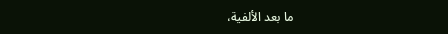ما بعد الألفية،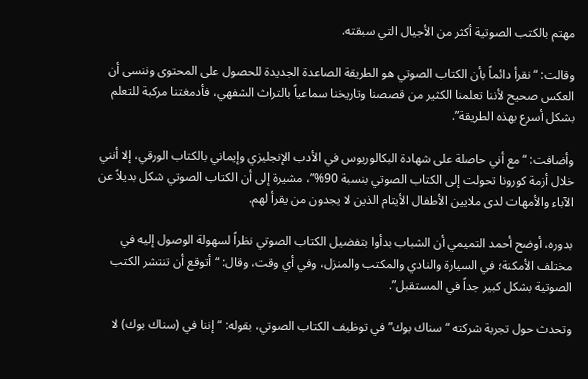مهتم بالكتب الصوتية أكثر من الأجيال التي سبقته.

وقالت: “نقرأ دائماً بأن الكتاب الصوتي هو الطريقة الصاعدة الجديدة للحصول على المحتوى وننسى أن العكس صحيح لأننا تعلمنا الكثير من قصصنا وتاريخنا سماعياً بالتراث الشفهي، فأدمغتنا مركبة للتعلم بشكل أسرع بهذه الطريقة”.

وأضافت: “مع أني حاصلة على شهادة البكالوريوس في الأدب الإنجليزي وإيماني بالكتاب الورقي، إلا أنني خلال أزمة كورونا تحولت إلى الكتاب الصوتي بنسبة 90%”، مشيرة إلى أن الكتاب الصوتي شكل بديلاً عن الآباء والأمهات لدى ملايين الأطفال الأيتام الذين لا يجدون من يقرأ لهم.

بدوره، أوضح أحمد التميمي أن الشباب بدأوا بتفضيل الكتاب الصوتي نظراً لسهولة الوصول إليه في مختلف الأمكنة؛ في السيارة والنادي والمكتب والمنزل، وفي أي وقت، وقال: “أتوقع أن تنتشر الكتب الصوتية بشكل كبير جداً في المستقبل”.

وتحدث حول تجربة شركته “سناك بوك” في توظيف الكتاب الصوتي، بقوله: “إننا في (سناك بوك) لا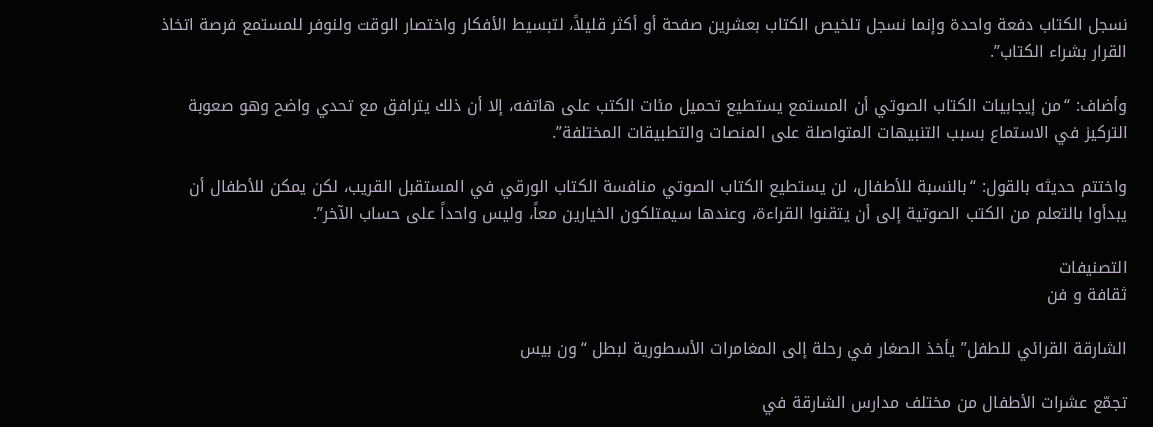نسجل الكتاب دفعة واحدة وإنما نسجل تلخيص الكتاب بعشرين صفحة أو أكثر قليلاً، لتبسيط الأفكار واختصار الوقت ولنوفر للمستمع فرصة اتخاذ القرار بشراء الكتاب”.

وأضاف: “من إيجابيات الكتاب الصوتي أن المستمع يستطيع تحميل مئات الكتب على هاتفه، إلا أن ذلك يترافق مع تحدي واضح وهو صعوبة التركيز في الاستماع بسبب التنبيهات المتواصلة على المنصات والتطبيقات المختلفة”.

واختتم حديثه بالقول: “بالنسبة للأطفال، لن يستطيع الكتاب الصوتي منافسة الكتاب الورقي في المستقبل القريب، لكن يمكن للأطفال أن يبدأوا بالتعلم من الكتب الصوتية إلى أن يتقنوا القراءة، وعندها سيمتلكون الخيارين معاً، وليس واحداً على حساب الآخر”.

التصنيفات
ثقافة و فن

الشارقة القرائي للطفل” يأخذ الصغار في رحلة إلى المغامرات الأسطورية لبطل “ون بيس

تجمّع عشرات الأطفال من مختلف مدارس الشارقة في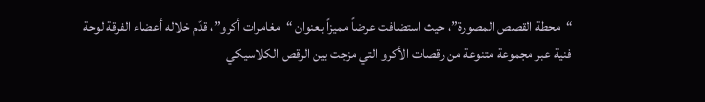“محطة القصص المصورة”، حيث استضافت عرضاً مميزاً بعنوان “مغامرات أكرو”، قدّم خلاله أعضاء الفرقة لوحة فنية عبر مجموعة متنوعة من رقصات الأكرو التي مزجت بين الرقص الكلاسيكي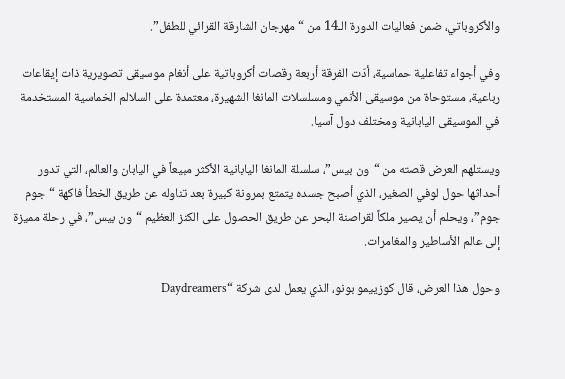والأكروباتي، ضمن فعاليات الدورة الـ14 من “مهرجان الشارقة القرائي للطفل”.

وفي أجواء تفاعلية حماسية، أدّت الفرقة أربعة رقصات أكروباتية على أنغام موسيقى تصويرية ذات إيقاعات رباعية، مستوحاة من موسيقى الأنمي ومسلسلات المانغا الشهيرة، معتمدة على السلالم الخماسية المستخدمة في الموسيقى اليابانية ومختلف دول آسيا.

ويستلهم العرض قصته من “ون بيس”، سلسلة المانغا اليابانية الأكثر مبيعاً في اليابان والعالم، التي تدور أحداثها حول لوفي الصغير، الذي أصبح جسده يتمتع بمرونة كبيرة بعد تناوله عن طريق الخطأ فاكهة “جوم جوم”، ويحلم أن يصير ملكاً لقراصنة البحر عن طريق الحصول على الكنز العظيم “ون بيس”، في رحلة مميزة إلى عالم الأساطير والمغامرات.

وحول هذا العرض، قال كوزييمو بونو، الذي يعمل لدى شركة “Daydreamers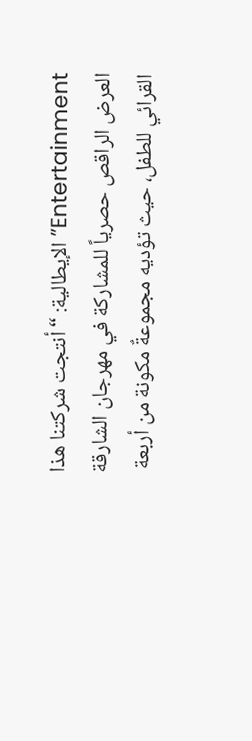Entertainment” الإيطالية: “أنتجت شركتنا هذا العرض الراقص حصرياً للمشاركة في مهرجان الشارقة القرائي للطفل، حيث تؤديه مجموعةٌ مكونة من أربعة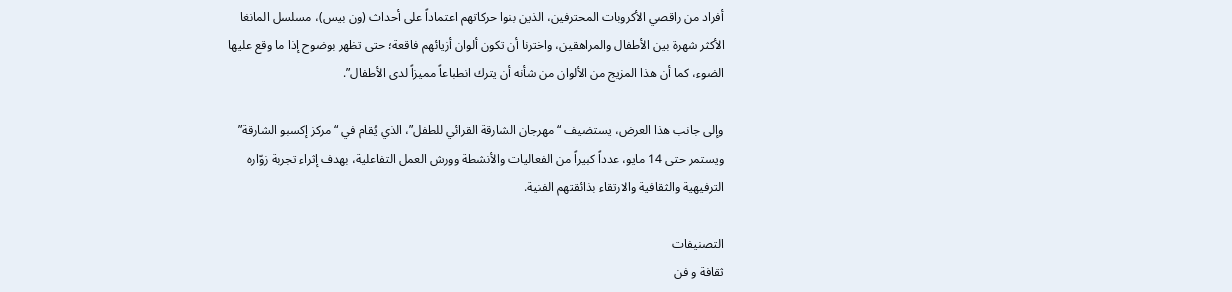أفراد من راقصي الأكروبات المحترفين، الذين بنوا حركاتهم اعتماداً على أحداث (ون بيس)، مسلسل المانغا الأكثر شهرة بين الأطفال والمراهقين، واخترنا أن تكون ألوان أزيائهم فاقعة؛ حتى تظهر بوضوح إذا ما وقع عليها الضوء، كما أن هذا المزيج من الألوان من شأنه أن يترك انطباعاً مميزاً لدى الأطفال”.

وإلى جانب هذا العرض، يستضيف “مهرجان الشارقة القرائي للطفل”، الذي يُقام في “مركز إكسبو الشارقة” ويستمر حتى 14 مايو، عدداً كبيراً من الفعاليات والأنشطة وورش العمل التفاعلية، بهدف إثراء تجربة زوّاره الترفيهية والثقافية والارتقاء بذائقتهم الفنية.

التصنيفات
ثقافة و فن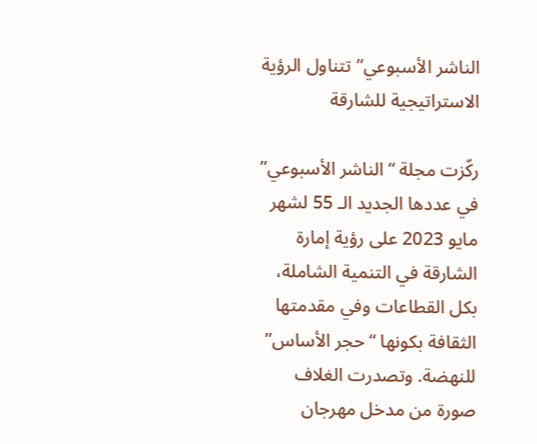الناشر الأسبوعي” تتناول الرؤية الاستراتيجية للشارقة

ركّزت مجلة “الناشر الأسبوعي” في عددها الجديد الـ 55 لشهر مايو 2023 على رؤية إمارة الشارقة في التنمية الشاملة، بكل القطاعات وفي مقدمتها الثقافة بكونها “حجر الأساس” للنهضة. وتصدرت الغلاف صورة من مدخل مهرجان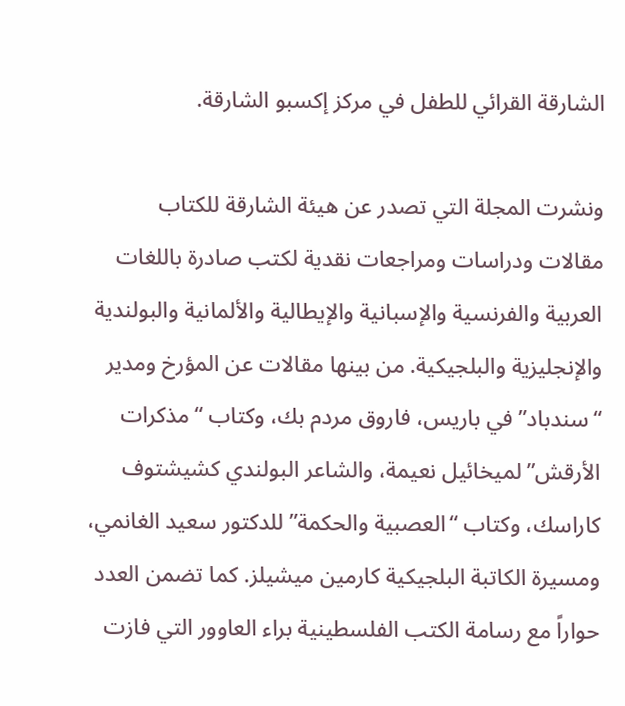الشارقة القرائي للطفل في مركز إكسبو الشارقة.

ونشرت المجلة التي تصدر عن هيئة الشارقة للكتاب مقالات ودراسات ومراجعات نقدية لكتب صادرة باللغات العربية والفرنسية والإسبانية والإيطالية والألمانية والبولندية والإنجليزية والبلجيكية. من بينها مقالات عن المؤرخ ومدير “سندباد” في باريس، فاروق مردم بك، وكتاب “مذكرات الأرقش” لميخائيل نعيمة، والشاعر البولندي كشيشتوف كاراسك، وكتاب “العصبية والحكمة” للدكتور سعيد الغانمي، ومسيرة الكاتبة البلجيكية كارمين ميشيلز. كما تضمن العدد حواراً مع رسامة الكتب الفلسطينية براء العاوور التي فازت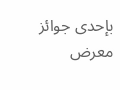بإحدى جوائز معرض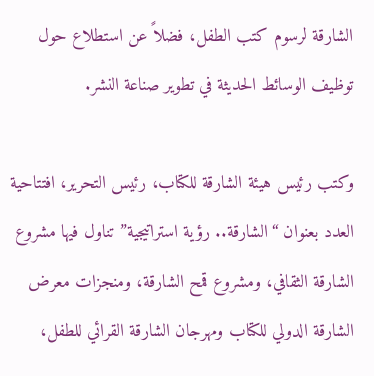الشارقة لرسوم كتب الطفل، فضلاً عن استطلاع حول توظيف الوسائط الحديثة في تطوير صناعة النشر.

وكتب رئيس هيئة الشارقة للكتاب، رئيس التحرير، افتتاحية العدد بعنوان “الشارقة.. رؤية استراتيجية” تناول فيها مشروع الشارقة الثقافي، ومشروع قمح الشارقة، ومنجزات معرض الشارقة الدولي للكتاب ومهرجان الشارقة القرائي للطفل،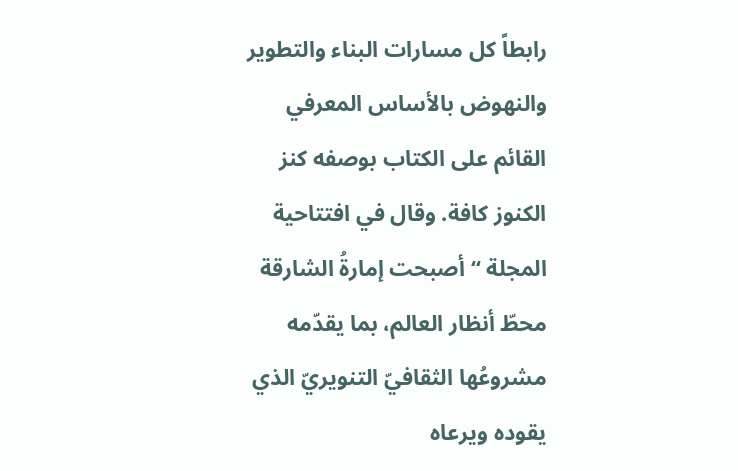رابطاً كل مسارات البناء والتطوير والنهوض بالأساس المعرفي القائم على الكتاب بوصفه كنز الكنوز كافة. وقال في افتتاحية المجلة “أصبحت إمارةُ الشارقة محطّ أنظار العالم، بما يقدّمه مشروعُها الثقافيّ التنويريّ الذي يقوده ويرعاه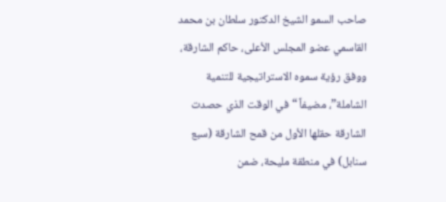صاحب السمو الشيخ الدكتور سلطان بن محمد القاسمي عضو المجلس الأعلى، حاكم الشارقة، ووفق رؤية سموه الاستراتيجية للتنمية الشاملة”، مضيفاً “في الوقت الذي حصدت الشارقة حقلها الأول من قمح الشارقة (سبع سنابل) في منطقة مليحة، ضمن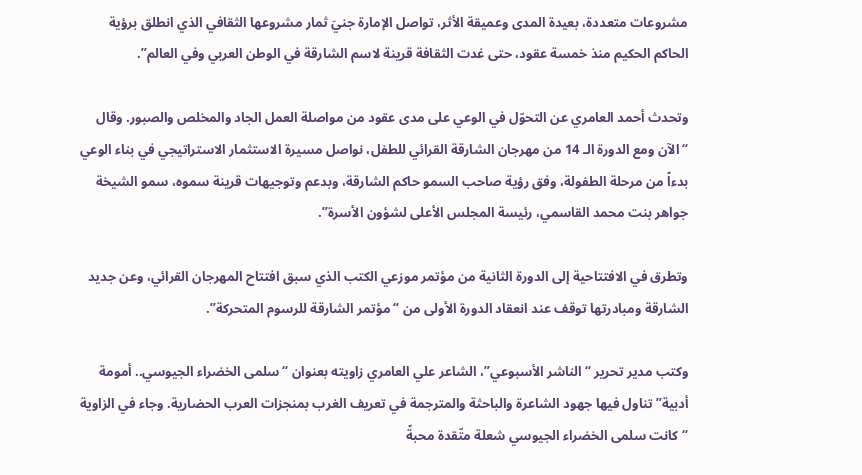مشروعات متعددة، بعيدة المدى وعميقة الأثر، تواصل الإمارة جنيَ ثمار مشروعها الثقافي الذي انطلق برؤية الحاكم الحكيم منذ خمسة عقود، حتى غدت الثقافة قرينة لاسم الشارقة في الوطن العربي وفي العالم”.

وتحدث أحمد العامري عن التحوّل في الوعي على مدى عقود من مواصلة العمل الجاد والمخلص والصبور. وقال “الآن ومع الدورة الـ 14 من مهرجان الشارقة القرائي للطفل، نواصل مسيرة الاستثمار الاستراتيجي في بناء الوعي بدءاً من مرحلة الطفولة، وفق رؤية صاحب السمو حاكم الشارقة، وبدعم وتوجيهات قرينة سموه، سمو الشيخة جواهر بنت محمد القاسمي، رئيسة المجلس الأعلى لشؤون الأسرة”.

وتطرق في الافتتاحية إلى الدورة الثانية من مؤتمر موزعي الكتب الذي سبق افتتاح المهرجان القرائي، وعن جديد الشارقة ومبادرتها توقف عند انعقاد الدورة الأولى من “مؤتمر الشارقة للرسوم المتحركة”.

وكتب مدير تحرير “الناشر الأسبوعي”، الشاعر علي العامري زاويته بعنوان “سلمى الخضراء الجيوسي.. أمومة أدبية” تناول فيها جهود الشاعرة والباحثة والمترجمة في تعريف الغرب بمنجزات العرب الحضارية. وجاء في الزاوية “كانت سلمى الخضراء الجيوسي شعلة متّقدة محبةً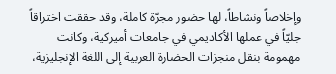وإخلاصاً ونشاطاً، لها حضور مجرّة كاملة، وقد حققت اختراقاً جليّاً في عملها الأكاديمي في جامعات أميركية، وكانت مهمومة بنقل منجزات الحضارة العربية إلى اللغة الإنجليزية،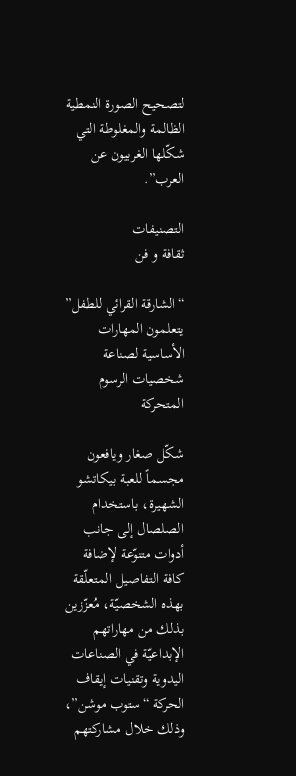لتصحيح الصورة النمطية الظالمة والمغلوطة التي شكّلها الغربيون عن العرب”.

التصنيفات
ثقافة و فن

“الشارقة القرائي للطفل” يتعلمون المهارات الأساسية لصناعة شخصيات الرسوم المتحركة

شكّل صغار ويافعون مجسماً للعبة بيكاتشو الشهيرة، باستخدام الصلصال إلى جانب أدوات متنوّعة لإضافة كافة التفاصيل المتعلّقة بهذه الشخصيّة، مُعزّزين بذلك من مهاراتهم الإبداعيّة في الصناعات اليدوية وتقنيات إيقاف الحركة “ستوب موشن”، وذلك خلال مشاركتهم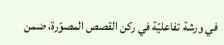في ورشة تفاعليّة في ركن القصص المصوّرة، ضمن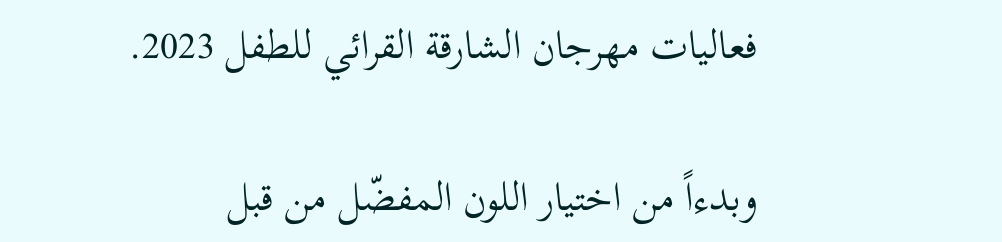فعاليات مهرجان الشارقة القرائي للطفل 2023.

وبدءاً من اختيار اللون المفضّل من قبل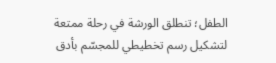الطفل؛ تنطلق الورشة في رحلة ممتعة لتشكيل رسم تخطيطي للمجسّم بأدق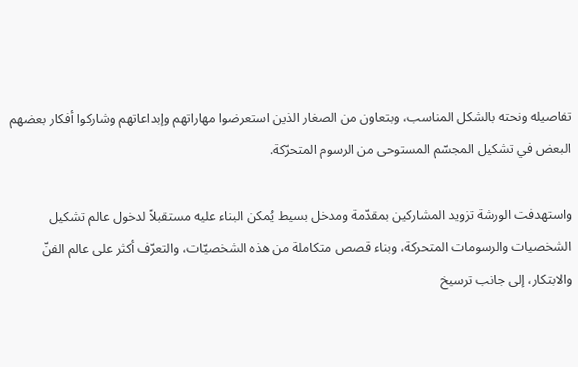تفاصيله ونحته بالشكل المناسب، وبتعاون من الصغار الذين استعرضوا مهاراتهم وإبداعاتهم وشاركوا أفكار بعضهم البعض في تشكيل المجسّم المستوحى من الرسوم المتحرّكة.

واستهدفت الورشة تزويد المشاركين بمقدّمة ومدخل بسيط يُمكن البناء عليه مستقبلاً لدخول عالم تشكيل الشخصيات والرسومات المتحركة، وبناء قصص متكاملة من هذه الشخصيّات، والتعرّف أكثر على عالم الفنّ والابتكار، إلى جانب ترسيخ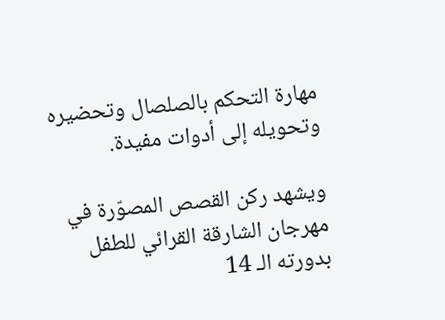مهارة التحكم بالصلصال وتحضيره وتحويله إلى أدوات مفيدة.

ويشهد ركن القصص المصوّرة في مهرجان الشارقة القرائي للطفل بدورته الـ 14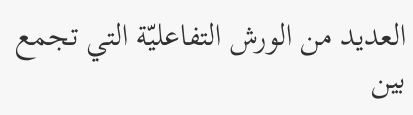العديد من الورش التفاعليّة التي تجمع بين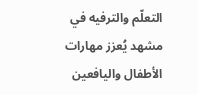التعلّم والترفيه في مشهد يُعزز مهارات الأطفال واليافعين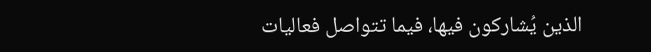الذين يُشاركون فيها، فيما تتواصل فعاليات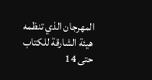المهرجان الذي تنظمه هيئة الشارقة للكتاب حتى 14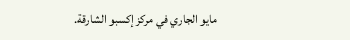مايو الجاري في مركز إكسبو الشارقة.